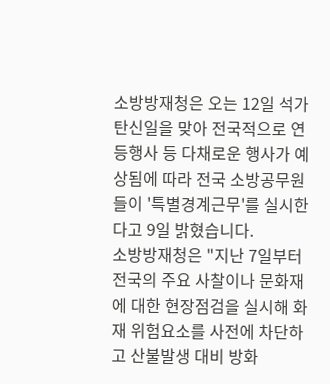소방방재청은 오는 12일 석가탄신일을 맞아 전국적으로 연등행사 등 다채로운 행사가 예상됨에 따라 전국 소방공무원들이 '특별경계근무'를 실시한다고 9일 밝혔습니다.
소방방재청은 "지난 7일부터 전국의 주요 사찰이나 문화재에 대한 현장점검을 실시해 화재 위험요소를 사전에 차단하고 산불발생 대비 방화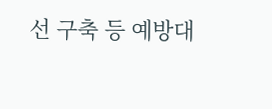선 구축 등 예방대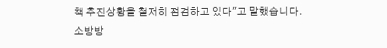책 추진상황을 철저히 점검하고 있다"고 말했습니다.
소방방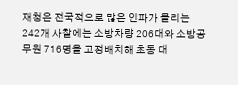재청은 전국적으로 많은 인파가 몰리는 242개 사찰에는 소방차량 206대와 소방공무원 716명을 고정배치해 초동 대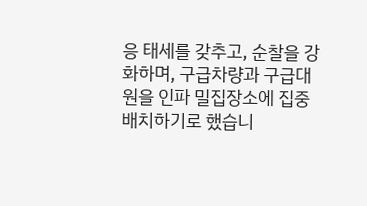응 태세를 갖추고, 순찰을 강화하며, 구급차량과 구급대원을 인파 밀집장소에 집중 배치하기로 했습니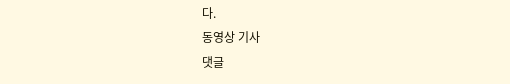다.
동영상 기사
댓글